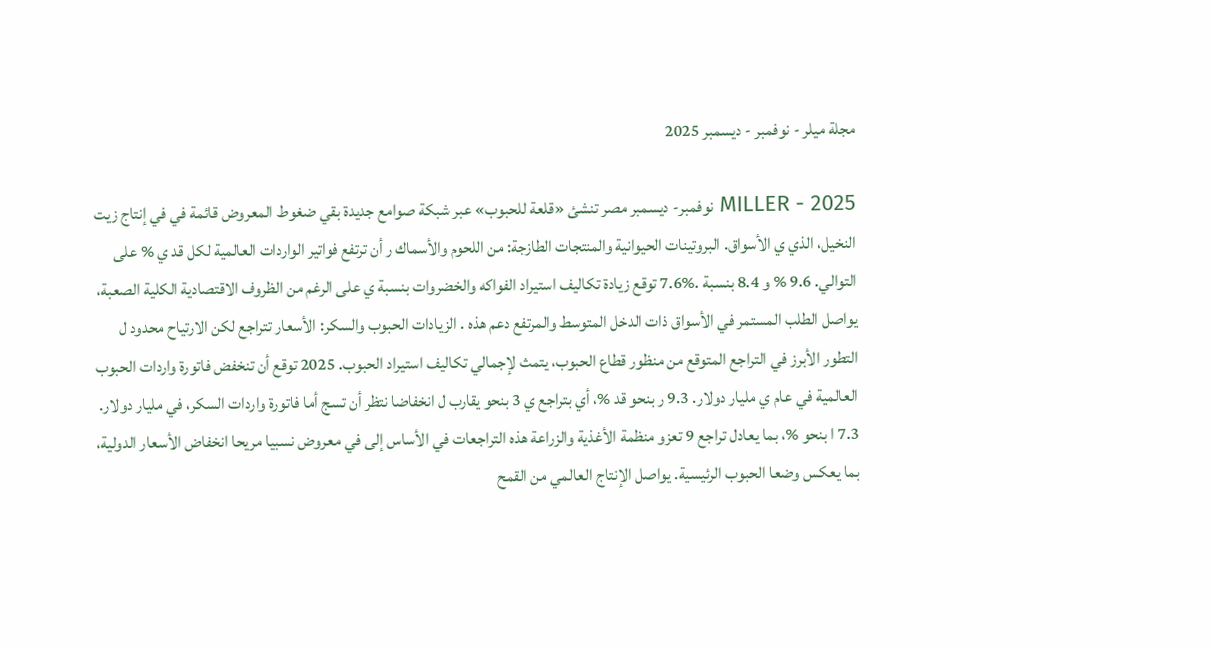مجلة ميلر - نوفمبر - ديسمبر 2025

MILLER - 2025 نوفمبر- ديسمبر مصر تنشئ «قلعة للحبوب» عبر شبكة صوامع جديدة بقي ضغوط المعروض قائمة في في إنتاج زيت النخيل، الذي ي الأسواق. البروتينات الحيوانية والمنتجات الطازجة: من اللحوم والأسماك ر أن ترتفع فواتير الواردات العالمية لكل قد ي % على التوالي. 9.6 % و 8.4 بنسبة .%7.6 توقع زيادة تكاليف استيراد الفواكه والخضروات بنسبة ي على الرغم من الظروف الاقتصادية الكلية الصعبة، يواصل الطلب المستمر في الأسواق ذات الدخل المتوسط والمرتفع دعم هذه . الزيادات الحبوب والسكر: الأسعار تتراجع لكن الارتياح محدود ل التطور الأبرز في التراجع المتوقع من منظور قطاع الحبوب، يتمث لإجمالي تكاليف استيراد الحبوب. 2025 توقع أن تنخفض فاتورة واردات الحبوب العالمية في عام ي مليار دولار. 9.3 ر بنحو قد %، أي بتراجع ي 3 بنحو يقارب ل انخفاضا نتظر أن تسج أما فاتورة واردات السكر، في مليار دولار. 7.3 ا بنحو %، بما يعادل تراجع 9 تعزو منظمة الأغذية والزراعة هذه التراجعات في الأساس إلى في معروض نسبيا مريحا انخفاض الأسعار الدولية، بما يعكس وضعا الحبوب الرئيسية. يواصل الإنتاج العالمي من القمح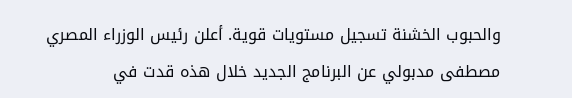والحبوب الخشنة تسجيل مستويات قوية. أعلن رئيس الوزراء المصري مصطفى مدبولي عن البرنامج الجديد خلال هذه قدت في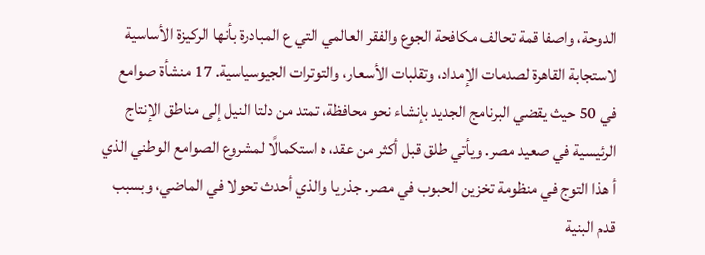الدوحة، واصفا قمة تحالف مكافحة الجوع والفقر العالمي التي ع المبادرة بأنها الركيزة الأساسية لاستجابة القاهرة لصدمات الإمداد، وتقلبات الأسعار، والتوترات الجيوسياسية. 17 منشأة صوامع في 50 حيث يقضي البرنامج الجديد بإنشاء نحو محافظة، تمتد من دلتا النيل إلى مناطق الإنتاج الرئيسية في صعيد مصر. ويأتي طلق قبل أكثر من عقد، ه استكمالًا لمشروع الصوامع الوطني الذي أ هذا التوج في منظومة تخزين الحبوب في مصر. جذريا والذي أحدث تحولا في الماضي، وبسبب قدم البنية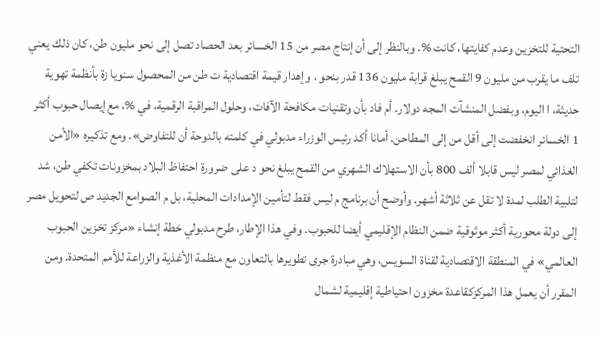التحتية للتخزين وعدم كفايتها، كانت %. وبالنظر إلى أن إنتاج مصر من 15 الخسائر بعد الحصاد تصل إلى نحو مليون طن، كان ذلك يعني تلف ما يقرب من مليون 9 القمح يبلغ قرابة مليون 136 قدر بنحو ، وإهدار قيمة اقتصادية ت طن من المحصول سنويا زة بأنظمة تهوية حديثة، ا اليوم، وبفضل المنشآت المجه دولار. أم فاد بأن وتقنيات مكافحة الآفات، وحلول المراقبة الرقمية، في %، مع إيصال حبوب أكثر 1 الخسائر انخفضت إلى أقل من إلى المطاحن. أمانا أكد رئيس الوزراء مدبولي في كلمته بالدوحة أن للتفاوض». ومع تذكيره «الأمن الغذائي لمصر ليس قابلا ألف 800 بأن الاستهلاك الشهري من القمح يبلغ نحو د على ضرورة احتفاظ البلاد بمخزونات تكفي طن، شد لتلبية الطلب لمدة لا تقل عن ثلاثة أشهر. وأوضح أن برنامج م ليس فقط لتأمين الإمدادات المحلية، بل م الصوامع الجديد ص لتحويل مصر إلى دولة محورية أكثر موثوقية ضمن النظام الإقليمي أيضا للحبوب. وفي هذا الإطار، طرح مدبولي خطة إنشاء «مركز تخزين الحبوب العالمي» في المنطقة الاقتصادية لقناة السويس، وهي مبادرة جرى تطويرها بالتعاون مع منظمة الأغذية والزراعة للأمم المتحدة. ومن المقرر أن يعمل هذا المركزكقاعدة مخزون احتياطية إقليمية لشمال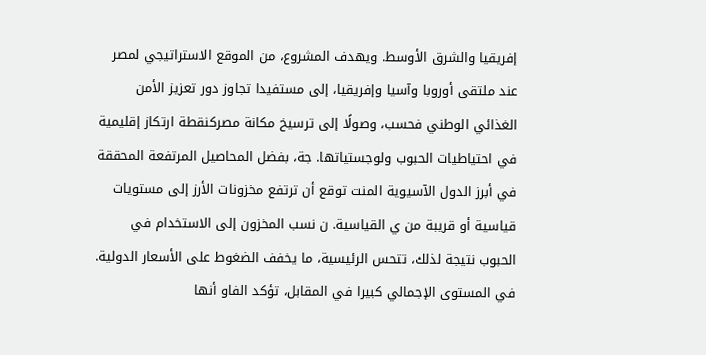إفريقيا والشرق الأوسط. ويهدف المشروع، من الموقع الاستراتيجي لمصر عند ملتقى أوروبا وآسيا وإفريقيا، إلى مستفيدا تجاوز دور تعزيز الأمن الغذائي الوطني فحسب، وصولًا إلى ترسيخ مكانة مصركنقطة ارتكاز إقليمية في احتياطيات الحبوب ولوجستياتها. جة، بفضل المحاصيل المرتفعة المحققة في أبرز الدول الآسيوية المنت توقع أن ترتفع مخزونات الأرز إلى مستويات قياسية أو قريبة من ي القياسية. ن نسب المخزون إلى الاستخدام في الحبوب نتيجة لذلك، تتحس الرئيسية، ما يخفف الضغوط على الأسعار الدولية. في المستوى الإجمالي كبيرا في المقابل، تؤكد الفاو أنها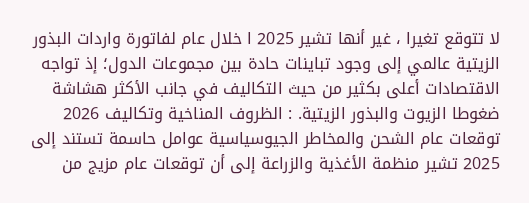لا تتوقع تغيرا ، غير أنها تشير 2025 ا خلال عام لفاتورة واردات البذور الزيتية عالمي إلى وجود تباينات حادة بين مجموعات الدول؛ إذ تواجه الاقتصادات أعلى بكثير من حيث التكاليف في جانب الأكثر هشاشة ضغوطا الزيوت والبذور الزيتية. : الظروف المناخية وتكاليف 2026 توقعات عام الشحن والمخاطر الجيوسياسية عوامل حاسمة تستند إلى 2025 تشير منظمة الأغذية والزراعة إلى أن توقعات عام مزيج من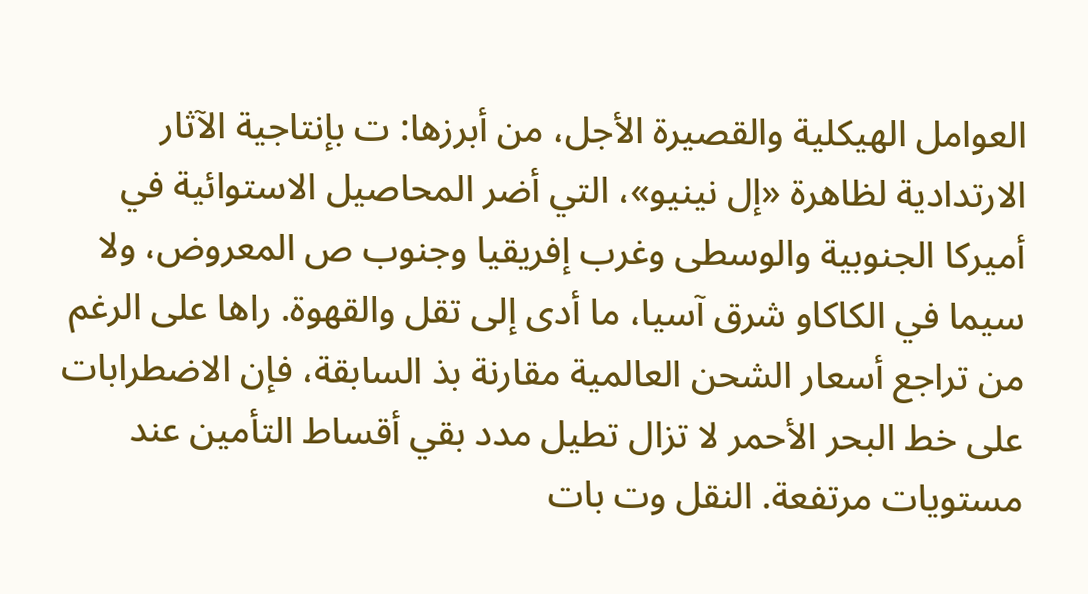العوامل الهيكلية والقصيرة الأجل، من أبرزها: ت بإنتاجية الآثار الارتدادية لظاهرة «إل نينيو»، التي أضر المحاصيل الاستوائية في أميركا الجنوبية والوسطى وغرب إفريقيا وجنوب ص المعروض، ولا سيما في الكاكاو شرق آسيا، ما أدى إلى تقل والقهوة. راها على الرغم من تراجع أسعار الشحن العالمية مقارنة بذ السابقة، فإن الاضطرابات على خط البحر الأحمر لا تزال تطيل مدد بقي أقساط التأمين عند مستويات مرتفعة. النقل وت بات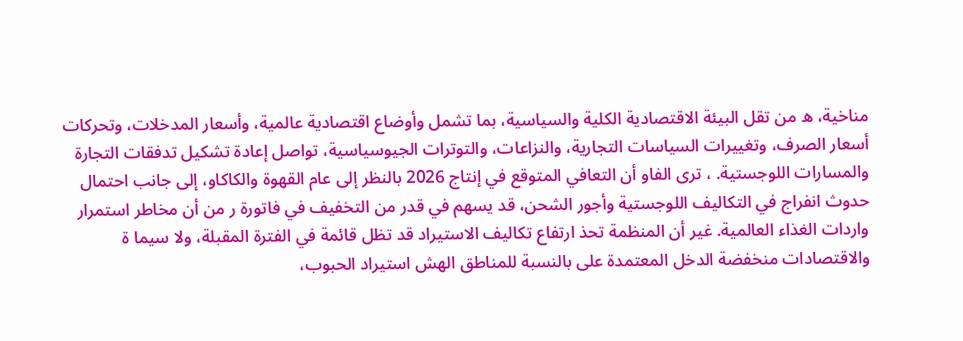مناخية، ه من تقل البيئة الاقتصادية الكلية والسياسية، بما تشمل وأوضاع اقتصادية عالمية، وأسعار المدخلات، وتحركات أسعار الصرف، وتغييرات السياسات التجارية، والنزاعات، والتوترات الجيوسياسية، تواصل إعادة تشكيل تدفقات التجارة والمسارات اللوجستية. ، ترى الفاو أن التعافي المتوقع في إنتاج 2026 بالنظر إلى عام القهوة والكاكاو، إلى جانب احتمال حدوث انفراج في التكاليف اللوجستية وأجور الشحن، قد يسهم في قدر من التخفيف في فاتورة ر من أن مخاطر استمرار واردات الغذاء العالمية. غير أن المنظمة تحذ ارتفاع تكاليف الاستيراد قد تظل قائمة في الفترة المقبلة، ولا سيما ة والاقتصادات منخفضة الدخل المعتمدة على بالنسبة للمناطق الهش استيراد الحبوب،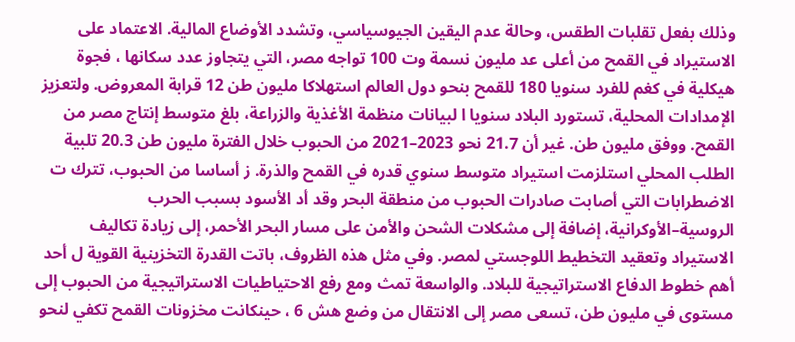وذلك بفعل تقلبات الطقس، وحالة عدم اليقين الجيوسياسي، وتشدد الأوضاع المالية. الاعتماد على الاستيراد في القمح من أعلى عد مليون نسمة وت 100 تواجه مصر، التي يتجاوز عدد سكانها ، فجوة هيكلية في كغم للفرد سنويا 180 للقمح بنحو دول العالم استهلاكا مليون طن 12 قرابة المعروض. ولتعزيز الإمدادات المحلية، تستورد البلاد سنويا ا لبيانات منظمة الأغذية والزراعة، بلغ متوسط إنتاج مصر من القمح. ووفق مليون طن. غير أن 21.7 نحو 2023–2021 من الحبوب خلال الفترة مليون طن 20.3 تلبية الطلب المحلي استلزمت استيراد متوسط سنوي قدره في القمح والذرة. ز أساسا من الحبوب، تترك ت الاضطرابات التي أصابت صادرات الحبوب من منطقة البحر وقد أد الأسود بسبب الحرب الروسية–الأوكرانية، إضافة إلى مشكلات الشحن والأمن على مسار البحر الأحمر، إلى زيادة تكاليف الاستيراد وتعقيد التخطيط اللوجستي لمصر. وفي مثل هذه الظروف، باتت القدرة التخزينية القوية ل أحد أهم خطوط الدفاع الاستراتيجية للبلاد. والواسعة تمث ومع رفع الاحتياطيات الاستراتيجية من الحبوب إلى مستوى في مليون طن، تسعى مصر إلى الانتقال من وضع هش 6 ، حينكانت مخزونات القمح تكفي لنحو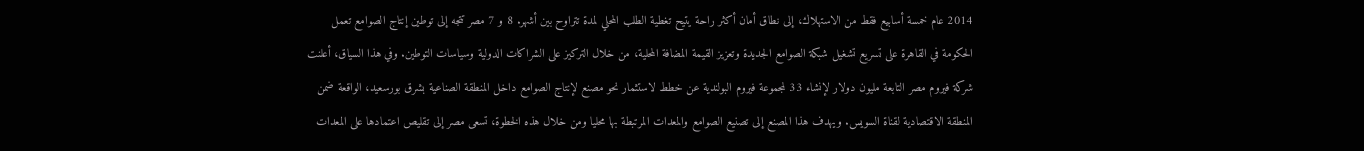2014 عام خمسة أسابيع فقط من الاستهلاك، إلى نطاق أمان أكثر راحة يتيح تغطية الطلب المحلي لمدة تتراوح بين أشهر. 8 و 7 مصر تتجه إلى توطين إنتاج الصوامع تعمل الحكومة في القاهرة على تسريع تشغيل شبكة الصوامع الجديدة وتعزيز القيمة المضافة المحلية، من خلال التركيز على الشراكات الدولية وسياسات التوطين. وفي هذا السياق، أعلنت شركة فيروم مصر التابعة مليون دولار لإنشاء 33 لمجموعة فيروم البولندية عن خطط لاستثمار نحو مصنع لإنتاج الصوامع داخل المنطقة الصناعية بشرق بورسعيد، الواقعة ضمن المنطقة الاقتصادية لقناة السويس. ويهدف هذا المصنع إلى تصنيع الصوامع والمعدات المرتبطة بها محليا ومن خلال هذه الخطوة، تسعى مصر إلى تقليص اعتمادها على المعدات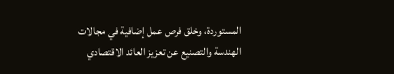المستوردة، وخلق فرص عمل إضافية في مجالات الهندسة والتصنيع عن تعزيز العائد الاقتصادي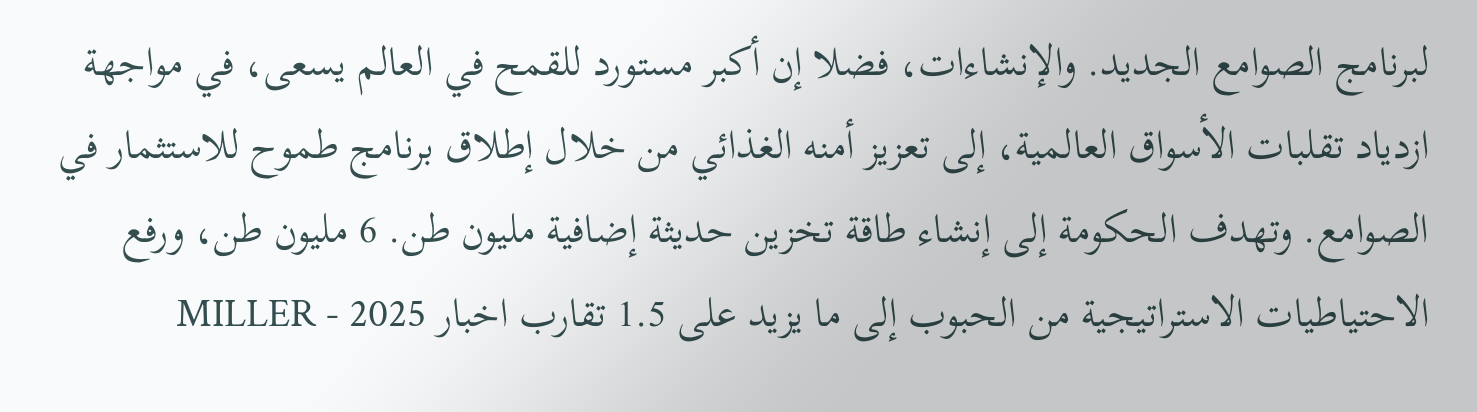لبرنامج الصوامع الجديد. والإنشاءات، فضلا إن أكبر مستورد للقمح في العالم يسعى، في مواجهة ازدياد تقلبات الأسواق العالمية، إلى تعزيز أمنه الغذائي من خلال إطلاق برنامج طموح للاستثمار في الصوامع. وتهدف الحكومة إلى إنشاء طاقة تخزين حديثة إضافية مليون طن. 6 مليون طن، ورفع الاحتياطيات الاستراتيجية من الحبوب إلى ما يزيد على 1.5 تقارب اخبار MILLER - 2025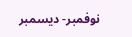نوفمبر- ديسمبر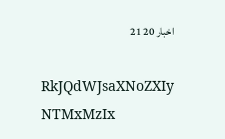اخبار 20 21

RkJQdWJsaXNoZXIy NTMxMzIx